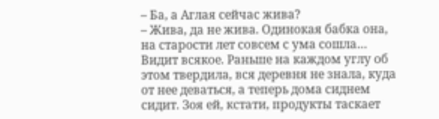– Ба, а Аглая сейчас жива?
– Жива, да не жива. Одинокая бабка она, на старости лет совсем с ума сошла… Видит всякое. Раньше на каждом углу об этом твердила, вся деревня не знала, куда от нее деваться, а теперь дома сиднем сидит. Зоя ей, кстати, продукты таскает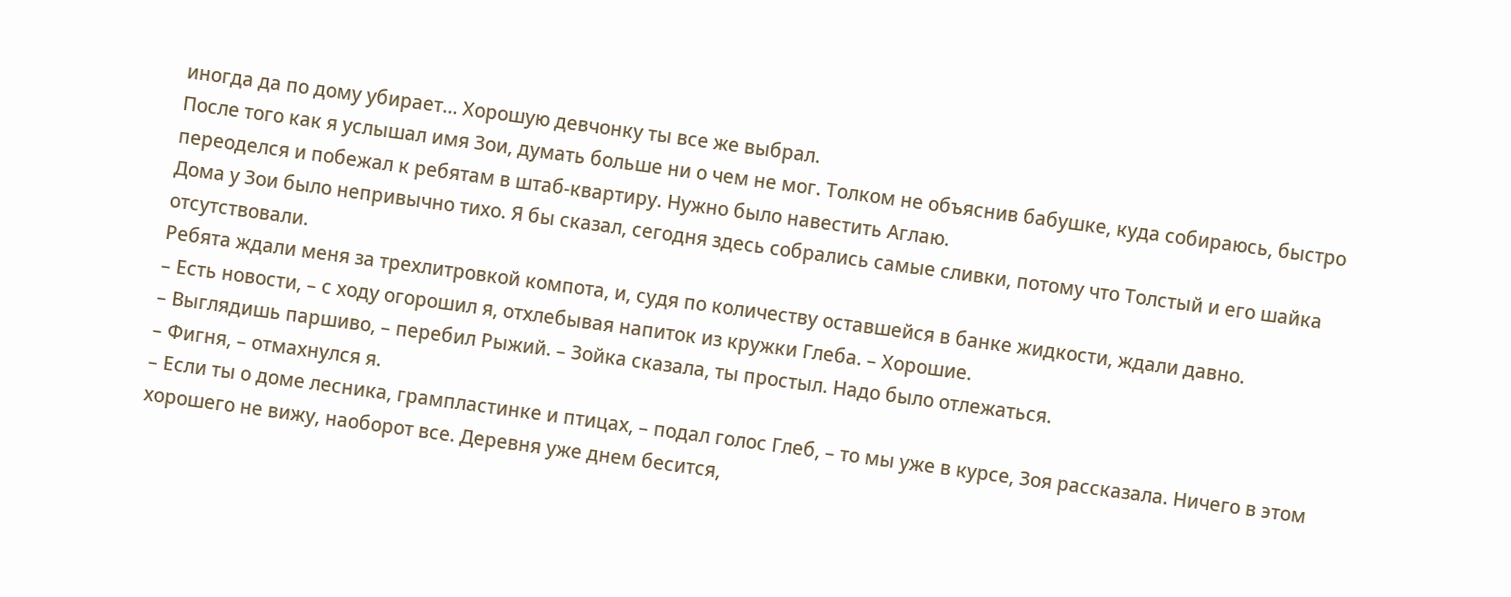иногда да по дому убирает… Хорошую девчонку ты все же выбрал.
После того как я услышал имя Зои, думать больше ни о чем не мог. Толком не объяснив бабушке, куда собираюсь, быстро переоделся и побежал к ребятам в штаб-квартиру. Нужно было навестить Аглаю.
Дома у Зои было непривычно тихо. Я бы сказал, сегодня здесь собрались самые сливки, потому что Толстый и его шайка отсутствовали.
Ребята ждали меня за трехлитровкой компота, и, судя по количеству оставшейся в банке жидкости, ждали давно.
– Есть новости, – с ходу огорошил я, отхлебывая напиток из кружки Глеба. – Хорошие.
– Выглядишь паршиво, – перебил Рыжий. – Зойка сказала, ты простыл. Надо было отлежаться.
– Фигня, – отмахнулся я.
– Если ты о доме лесника, грампластинке и птицах, – подал голос Глеб, – то мы уже в курсе, Зоя рассказала. Ничего в этом хорошего не вижу, наоборот все. Деревня уже днем бесится,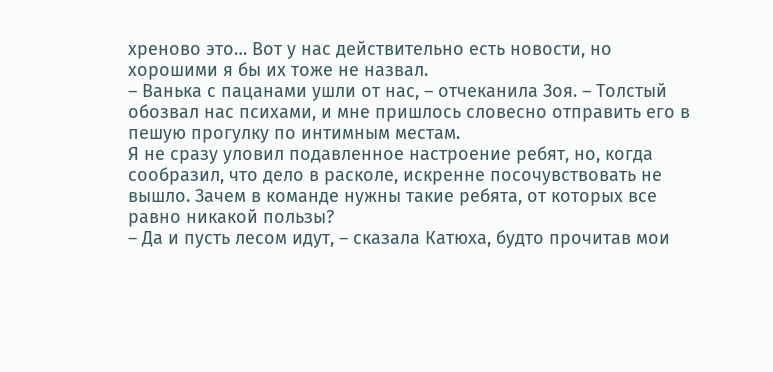хреново это… Вот у нас действительно есть новости, но хорошими я бы их тоже не назвал.
– Ванька с пацанами ушли от нас, – отчеканила Зоя. – Толстый обозвал нас психами, и мне пришлось словесно отправить его в пешую прогулку по интимным местам.
Я не сразу уловил подавленное настроение ребят, но, когда сообразил, что дело в расколе, искренне посочувствовать не вышло. Зачем в команде нужны такие ребята, от которых все равно никакой пользы?
– Да и пусть лесом идут, – сказала Катюха, будто прочитав мои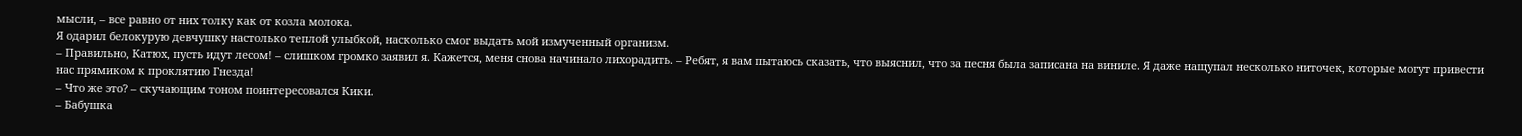мысли, – все равно от них толку как от козла молока.
Я одарил белокурую девчушку настолько теплой улыбкой, насколько смог выдать мой измученный организм.
– Правильно, Катюх, пусть идут лесом! – слишком громко заявил я. Кажется, меня снова начинало лихорадить. – Ребят, я вам пытаюсь сказать, что выяснил, что за песня была записана на виниле. Я даже нащупал несколько ниточек, которые могут привести нас прямиком к проклятию Гнезда!
– Что же это? – скучающим тоном поинтересовался Кики.
– Бабушка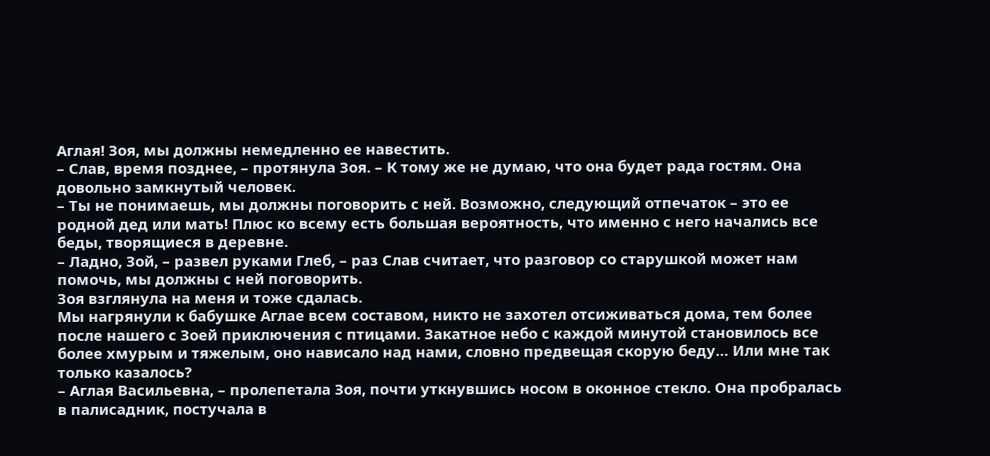Аглая! Зоя, мы должны немедленно ее навестить.
– Слав, время позднее, – протянула Зоя. – К тому же не думаю, что она будет рада гостям. Она довольно замкнутый человек.
– Ты не понимаешь, мы должны поговорить с ней. Возможно, следующий отпечаток – это ее родной дед или мать! Плюс ко всему есть большая вероятность, что именно с него начались все беды, творящиеся в деревне.
– Ладно, Зой, – развел руками Глеб, – раз Слав считает, что разговор со старушкой может нам помочь, мы должны с ней поговорить.
Зоя взглянула на меня и тоже сдалась.
Мы нагрянули к бабушке Аглае всем составом, никто не захотел отсиживаться дома, тем более после нашего с Зоей приключения с птицами. Закатное небо с каждой минутой становилось все более хмурым и тяжелым, оно нависало над нами, словно предвещая скорую беду… Или мне так только казалось?
– Аглая Васильевна, – пролепетала Зоя, почти уткнувшись носом в оконное стекло. Она пробралась в палисадник, постучала в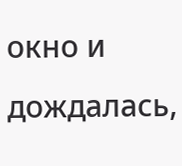окно и дождалась,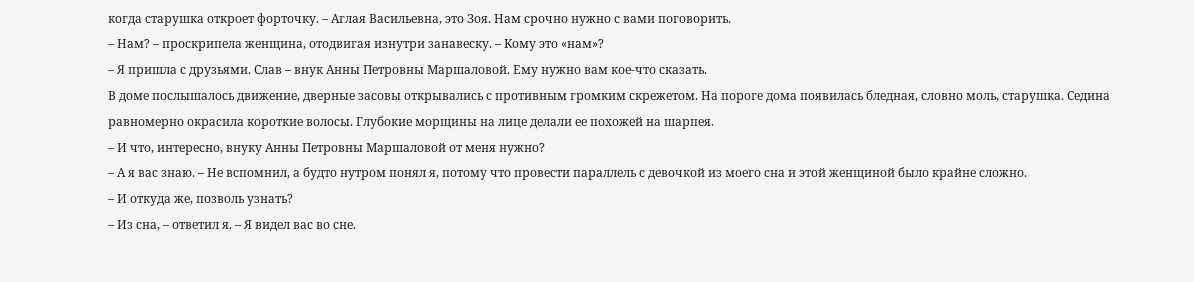когда старушка откроет форточку. – Аглая Васильевна, это Зоя. Нам срочно нужно с вами поговорить.
– Нам? – проскрипела женщина, отодвигая изнутри занавеску. – Кому это «нам»?
– Я пришла с друзьями. Слав – внук Анны Петровны Маршаловой. Ему нужно вам кое-что сказать.
В доме послышалось движение, дверные засовы открывались с противным громким скрежетом. На пороге дома появилась бледная, словно моль, старушка. Седина равномерно окрасила короткие волосы. Глубокие морщины на лице делали ее похожей на шарпея.
– И что, интересно, внуку Анны Петровны Маршаловой от меня нужно?
– А я вас знаю. – Не вспомнил, а будто нутром понял я, потому что провести параллель с девочкой из моего сна и этой женщиной было крайне сложно.
– И откуда же, позволь узнать?
– Из сна, – ответил я. – Я видел вас во сне.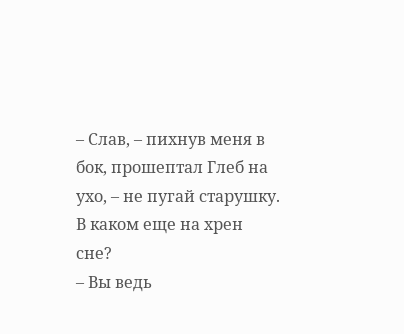– Слав, – пихнув меня в бок, прошептал Глеб на ухо, – не пугай старушку. В каком еще на хрен сне?
– Вы ведь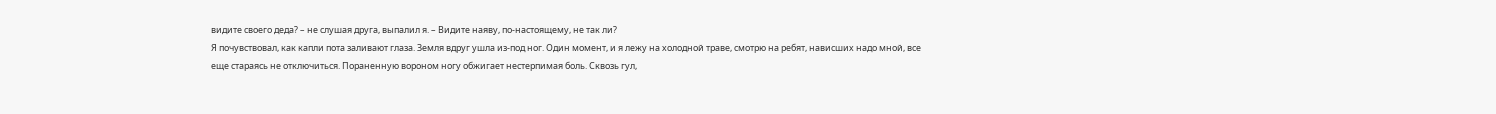видите своего деда? – не слушая друга, выпалил я. – Видите наяву, по-настоящему, не так ли?
Я почувствовал, как капли пота заливают глаза. Земля вдруг ушла из-под ног. Один момент, и я лежу на холодной траве, смотрю на ребят, нависших надо мной, все еще стараясь не отключиться. Пораненную вороном ногу обжигает нестерпимая боль. Сквозь гул,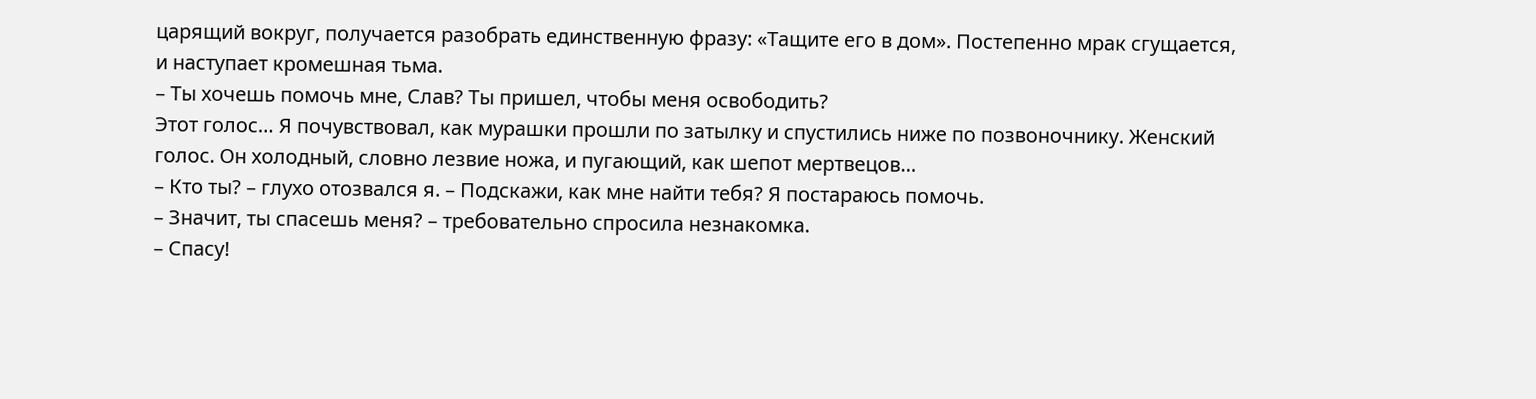царящий вокруг, получается разобрать единственную фразу: «Тащите его в дом». Постепенно мрак сгущается, и наступает кромешная тьма.
– Ты хочешь помочь мне, Слав? Ты пришел, чтобы меня освободить?
Этот голос… Я почувствовал, как мурашки прошли по затылку и спустились ниже по позвоночнику. Женский голос. Он холодный, словно лезвие ножа, и пугающий, как шепот мертвецов…
– Кто ты? – глухо отозвался я. – Подскажи, как мне найти тебя? Я постараюсь помочь.
– Значит, ты спасешь меня? – требовательно спросила незнакомка.
– Спасу!